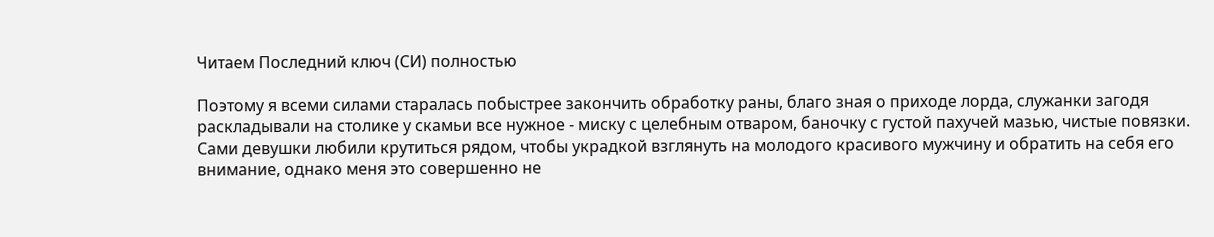Читаем Последний ключ (СИ) полностью

Поэтому я всеми силами старалась побыстрее закончить обработку раны, благо зная о приходе лорда, служанки загодя раскладывали на столике у скамьи все нужное - миску с целебным отваром, баночку с густой пахучей мазью, чистые повязки. Сами девушки любили крутиться рядом, чтобы украдкой взглянуть на молодого красивого мужчину и обратить на себя его внимание, однако меня это совершенно не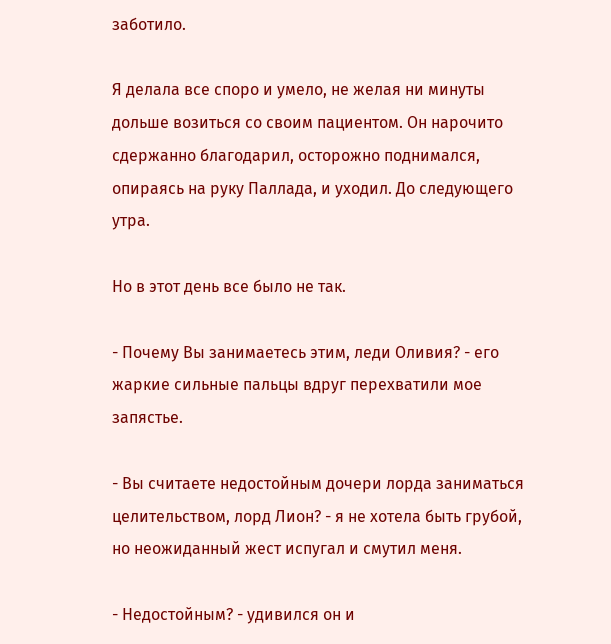заботило.

Я делала все споро и умело, не желая ни минуты дольше возиться со своим пациентом. Он нарочито сдержанно благодарил, осторожно поднимался, опираясь на руку Паллада, и уходил. До следующего утра.

Но в этот день все было не так.

- Почему Вы занимаетесь этим, леди Оливия? - его жаркие сильные пальцы вдруг перехватили мое запястье.

- Вы считаете недостойным дочери лорда заниматься целительством, лорд Лион? - я не хотела быть грубой, но неожиданный жест испугал и смутил меня.

- Недостойным? - удивился он и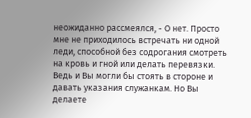неожиданно рассмеялся, - О нет. Просто мне не приходилось встречать ни одной леди, способной без содрогания смотреть на кровь и гной или делать перевязки. Ведь и Вы могли бы стоять в стороне и давать указания служанкам. Но Вы делаете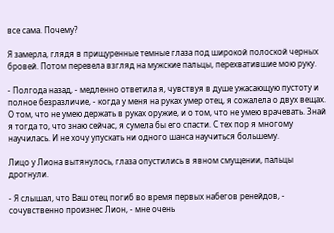все сама. Почему?

Я замерла, глядя в прищуренные темные глаза под широкой полоской черных бровей. Потом перевела взгляд на мужские пальцы, перехватившие мою руку.

- Полгода назад, - медленно ответила я, чувствуя в душе ужасающую пустоту и полное безразличие, - когда у меня на руках умер отец, я сожалела о двух вещах. О том, что не умею держать в руках оружие, и о том, что не умею врачевать. Знай я тогда то, что знаю сейчас, я сумела бы его спасти. С тех пор я многому научилась. И не хочу упускать ни одного шанса научиться большему.

Лицо у Лиона вытянулось, глаза опустились в явном смущении, пальцы дрогнули.

- Я слышал, что Ваш отец погиб во время первых набегов ренейдов, - сочувственно произнес Лион, - мне очень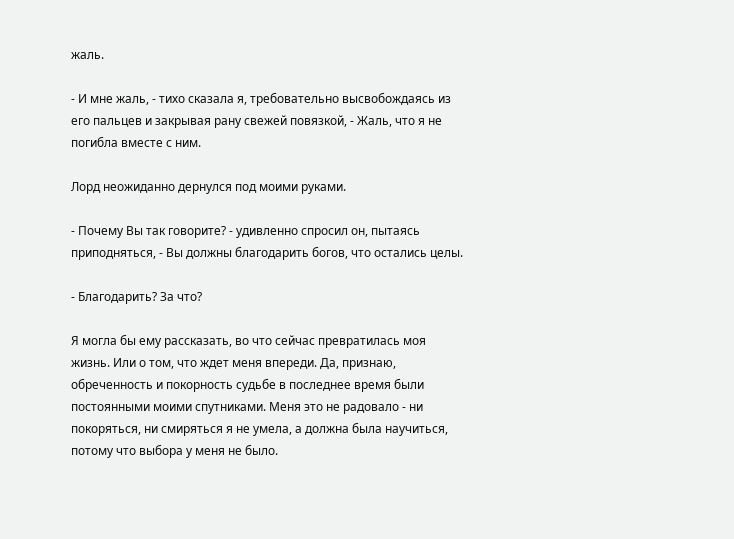жаль.

- И мне жаль, - тихо сказала я, требовательно высвобождаясь из его пальцев и закрывая рану свежей повязкой, - Жаль, что я не погибла вместе с ним.

Лорд неожиданно дернулся под моими руками.

- Почему Вы так говорите? - удивленно спросил он, пытаясь приподняться, - Вы должны благодарить богов, что остались целы.

- Благодарить? За что?

Я могла бы ему рассказать, во что сейчас превратилась моя жизнь. Или о том, что ждет меня впереди. Да, признаю, обреченность и покорность судьбе в последнее время были постоянными моими спутниками. Меня это не радовало - ни покоряться, ни смиряться я не умела, а должна была научиться, потому что выбора у меня не было.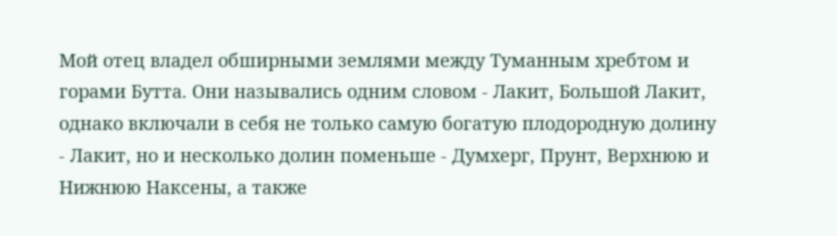Мой отец владел обширными землями между Туманным хребтом и горами Бутта. Они назывались одним словом - Лакит, Большой Лакит, однако включали в себя не только самую богатую плодородную долину - Лакит, но и несколько долин поменьше - Думхерг, Прунт, Верхнюю и Нижнюю Наксены, а также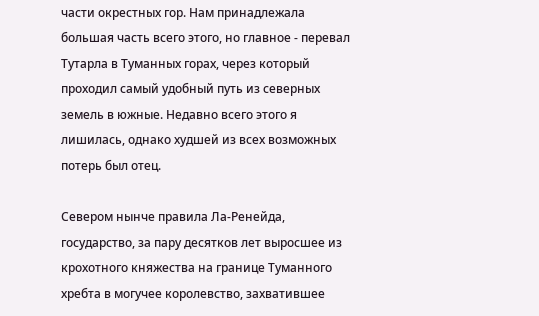части окрестных гор. Нам принадлежала большая часть всего этого, но главное - перевал Тутарла в Туманных горах, через который проходил самый удобный путь из северных земель в южные. Недавно всего этого я лишилась, однако худшей из всех возможных потерь был отец.

Севером нынче правила Ла-Ренейда, государство, за пару десятков лет выросшее из крохотного княжества на границе Туманного хребта в могучее королевство, захватившее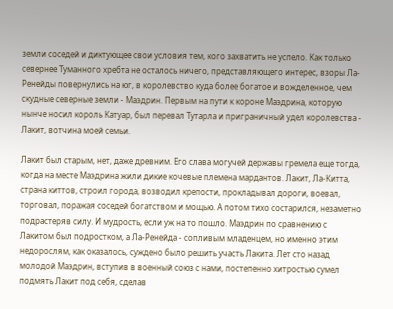земли соседей и диктующее свои условия тем, кого захватить не успело. Как только севернее Туманного хребта не осталось ничего, представляющего интерес, взоры Ла-Ренейды повернулись на юг, в королевство куда более богатое и вожделенное, чем скудные северные земли - Маэдрин. Первым на пути к короне Маэдрина, которую нынче носил король Катуар, был перевал Тутарла и приграничный удел королевства - Лакит, вотчина моей семьи.

Лакит был старым, нет, даже древним. Его слава могучей державы гремела еще тогда, когда на месте Маэдрина жили дикие кочевые племена мардантов. Лакит, Ла-Китта, страна киттов, строил города, возводил крепости, прокладывал дороги, воевал, торговал, поражая соседей богатством и мощью. А потом тихо состарился, незаметно подрастеряв силу. И мудрость, если уж на то пошло. Маэдрин по сравнению с Лакитом был подростком, а Ла-Ренейда - сопливым младенцем, но именно этим недорослям, как оказалось, суждено было решить участь Лакита. Лет сто назад молодой Маэдрин, вступив в военный союз с нами, постепенно хитростью сумел подмять Лакит под себя, сделав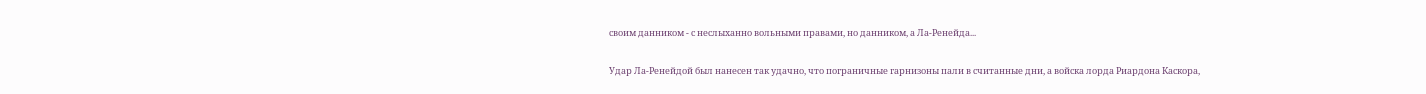своим данником - с неслыханно вольными правами, но данником, а Ла-Ренейда...

Удар Ла-Ренейдой был нанесен так удачно, что пограничные гарнизоны пали в считанные дни, а войска лорда Риардона Каскора,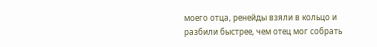моего отца, ренейды взяли в кольцо и разбили быстрее, чем отец мог собрать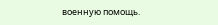военную помощь.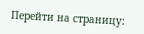Перейти на страницу: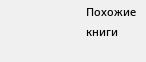Похожие книги